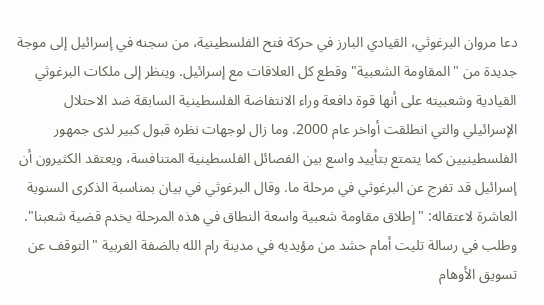دعا مروان البرغوثي، القيادي البارز في حركة فتح الفلسطينية، من سجنه في إسرائيل إلى موجة جديدة من "المقاومة الشعبية" وقطع كل العلاقات مع إسرائيل. وينظر إلى ملكات البرغوثي القيادية وشعبيته على أنها قوة دافعة وراء الانتفاضة الفلسطينية السابقة ضد الاحتلال الإسرائيلي والتي انطلقت أواخر عام 2000. وما زال لوجهات نظره قبول كبير لدى جمهور الفلسطينيين كما يتمتع بتأييد واسع بين الفصائل الفلسطينية المتنافسة، ويعتقد الكثيرون أن إسرائيل قد تفرج عن البرغوثي في مرحلة ما. وقال البرغوثي في بيان بمناسبة الذكرى السنوية العاشرة لاعتقاله: "إطلاق مقاومة شعبية واسعة النطاق في هذه المرحلة يخدم قضية شعبنا". وطلب في رسالة تليت أمام حشد من مؤيديه في مدينة رام الله بالضفة الغربية "التوقف عن تسويق الأوهام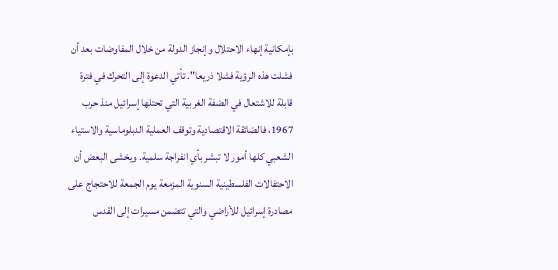بإمكانية إنهاء الاحتلال وإنجاز الدولة من خلال المفاوضات بعد أن فشلت هذه الرؤية فشلا ذريعا". تأتي الدعوة إلى التحرك في فترة قابلة للاشتعال في الضفة الغربية التي تحتلها إسرائيل منذ حرب 1967، فالضائقة الاقتصادية وتوقف العملية الدبلوماسية والاستياء الشعبي كلها أمور لا تبشر بأي انفراجة سلمية. ويخشى البعض أن الاحتفالات الفلسطينية السنوية المزمعة يوم الجمعة للاحتجاج على مصادرة إسرائيل للأراضي والتي تتضمن مسيرات إلى القدس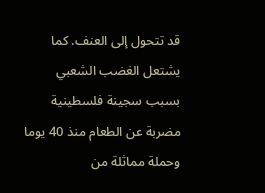قد تتحول إلى العنف. كما يشتعل الغضب الشعبي بسبب سجينة فلسطينية مضربة عن الطعام منذ 40 يوما وحملة مماثلة من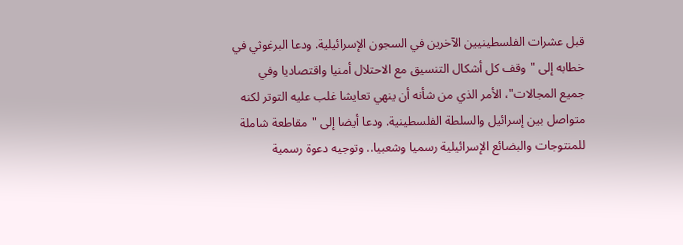قبل عشرات الفلسطينيين الآخرين في السجون الإسرائيلية. ودعا البرغوثي في خطابه إلى "وقف كل أشكال التنسيق مع الاحتلال أمنيا واقتصاديا وفي جميع المجالات"، الأمر الذي من شأنه أن ينهي تعايشا غلب عليه التوتر لكنه متواصل بين إسرائيل والسلطة الفلسطينية. ودعا أيضا إلى "مقاطعة شاملة للمنتوجات والبضائع الإسرائيلية رسميا وشعبيا.. وتوجيه دعوة رسمية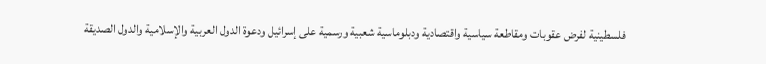فلسطينية لفرض عقوبات ومقاطعة سياسية واقتصادية ودبلوماسية شعبية ورسمية على إسرائيل ودعوة الدول العربية والإسلامية والدول الصديقة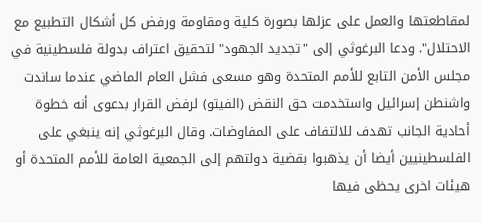لمقاطعتها والعمل على عزلها بصورة كلية ومقاومة ورفض كل أشكال التطبيع مع الاحتلال". ودعا البرغوثي إلى "تجديد الجهود" لتحقيق اعتراف بدولة فلسطينية في مجلس الأمن التابع للأمم المتحدة وهو مسعى فشل العام الماضي عندما ساندت واشنطن إسرائيل واستخدمت حق النقض (الفيتو) لرفض القرار بدعوى أنه خطوة أحادية الجانب تهدف للالتفاف على المفاوضات. وقال البرغوثي إنه ينبغي على الفلسطينيين أيضا أن يذهبوا بقضية دولتهم إلى الجمعية العامة للأمم المتحدة أو هيئات اخرى يحظى فيها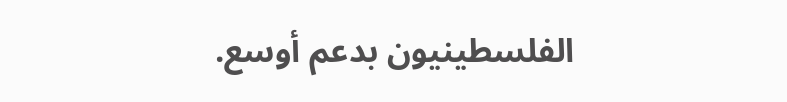الفلسطينيون بدعم أوسع.